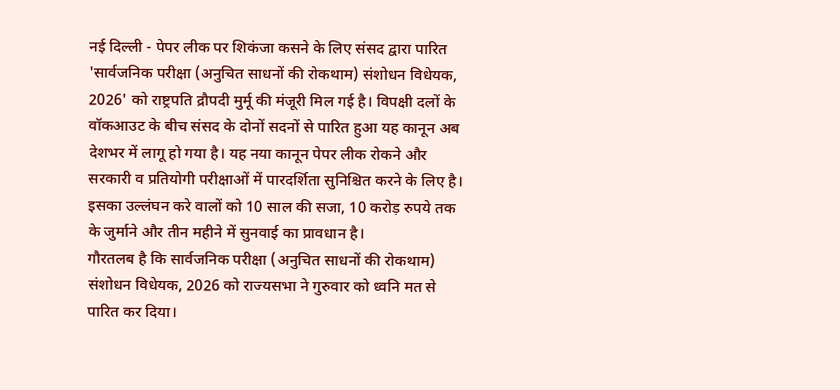नई दिल्ली - पेपर लीक पर शिकंजा कसने के लिए संसद द्वारा पारित 'सार्वजनिक परीक्षा (अनुचित साधनों की रोकथाम) संशोधन विधेयक, 2026' को राष्ट्रपति द्रौपदी मुर्मू की मंजूरी मिल गई है। विपक्षी दलों के वॉकआउट के बीच संसद के दोनों सदनों से पारित हुआ यह कानून अब देशभर में लागू हो गया है। यह नया कानून पेपर लीक रोकने और सरकारी व प्रतियोगी परीक्षाओं में पारदर्शिता सुनिश्चित करने के लिए है। इसका उल्लंघन करे वालों को 10 साल की सजा, 10 करोड़ रुपये तक के जुर्माने और तीन महीने में सुनवाई का प्रावधान है।
गौरतलब है कि सार्वजनिक परीक्षा (अनुचित साधनों की रोकथाम) संशोधन विधेयक, 2026 को राज्यसभा ने गुरुवार को ध्वनि मत से पारित कर दिया।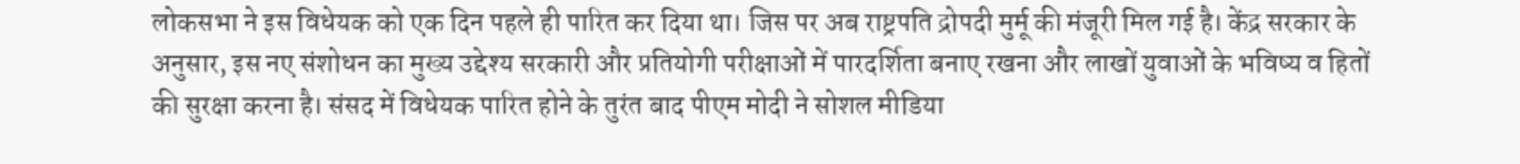लोकसभा ने इस विधेयक को एक दिन पहले ही पारित कर दिया था। जिस पर अब राष्ट्रपति द्रोपदी मुर्मू की मंजूरी मिल गई है। केंद्र सरकार के अनुसार, इस नए संशोधन का मुख्य उद्देश्य सरकारी और प्रतियोगी परीक्षाओं में पारदर्शिता बनाए रखना और लाखों युवाओं के भविष्य व हितों की सुरक्षा करना है। संसद में विधेयक पारित होने के तुरंत बाद पीएम मोदी ने सोशल मीडिया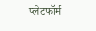प्लेटफॉर्म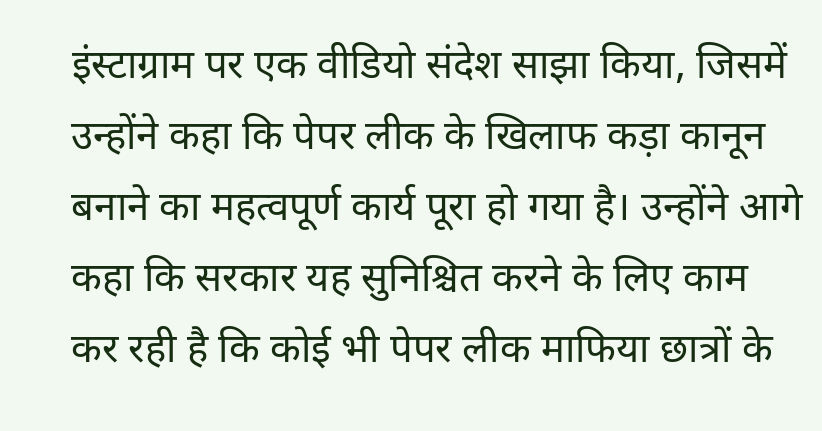इंस्टाग्राम पर एक वीडियो संदेश साझा किया, जिसमें उन्होंने कहा कि पेपर लीक के खिलाफ कड़ा कानून बनाने का महत्वपूर्ण कार्य पूरा हो गया है। उन्होंने आगे कहा कि सरकार यह सुनिश्चित करने के लिए काम कर रही है कि कोई भी पेपर लीक माफिया छात्रों के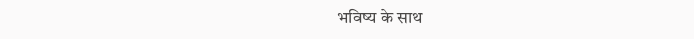भविष्य के साथ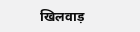खिलवाड़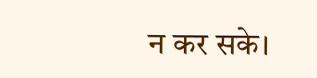न कर सके।